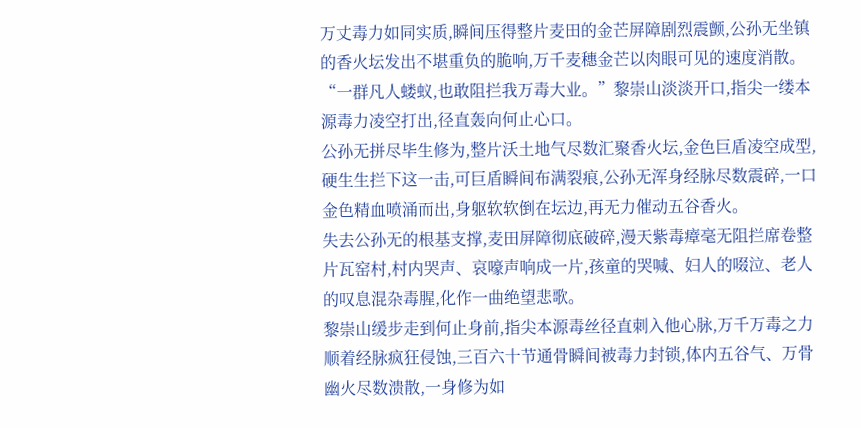万丈毒力如同实质,瞬间压得整片麦田的金芒屏障剧烈震颤,公孙无坐镇的香火坛发出不堪重负的脆响,万千麦穗金芒以肉眼可见的速度消散。
“一群凡人蝼蚁,也敢阻拦我万毒大业。”黎崇山淡淡开口,指尖一缕本源毒力凌空打出,径直轰向何止心口。
公孙无拼尽毕生修为,整片沃土地气尽数汇聚香火坛,金色巨盾凌空成型,硬生生拦下这一击,可巨盾瞬间布满裂痕,公孙无浑身经脉尽数震碎,一口金色精血喷涌而出,身躯软软倒在坛边,再无力催动五谷香火。
失去公孙无的根基支撑,麦田屏障彻底破碎,漫天紫毒瘴毫无阻拦席卷整片瓦窑村,村内哭声、哀嚎声响成一片,孩童的哭喊、妇人的啜泣、老人的叹息混杂毒腥,化作一曲绝望悲歌。
黎崇山缓步走到何止身前,指尖本源毒丝径直刺入他心脉,万千万毒之力顺着经脉疯狂侵蚀,三百六十节通骨瞬间被毒力封锁,体内五谷气、万骨幽火尽数溃散,一身修为如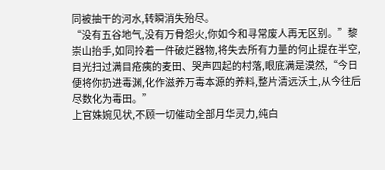同被抽干的河水,转瞬消失殆尽。
“没有五谷地气,没有万骨怨火,你如今和寻常废人再无区别。”黎崇山抬手,如同拎着一件破烂器物,将失去所有力量的何止提在半空,目光扫过满目疮痍的麦田、哭声四起的村落,眼底满是漠然,“今日便将你扔进毒渊,化作滋养万毒本源的养料,整片清远沃土,从今往后尽数化为毒田。”
上官姝婉见状,不顾一切催动全部月华灵力,纯白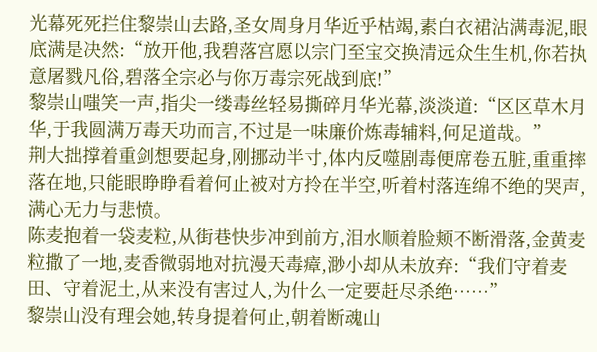光幕死死拦住黎崇山去路,圣女周身月华近乎枯竭,素白衣裙沾满毒泥,眼底满是决然:“放开他,我碧落宫愿以宗门至宝交换清远众生生机,你若执意屠戮凡俗,碧落全宗必与你万毒宗死战到底!”
黎崇山嗤笑一声,指尖一缕毒丝轻易撕碎月华光幕,淡淡道:“区区草木月华,于我圆满万毒天功而言,不过是一味廉价炼毒辅料,何足道哉。”
荆大拙撑着重剑想要起身,刚挪动半寸,体内反噬剧毒便席卷五脏,重重摔落在地,只能眼睁睁看着何止被对方拎在半空,听着村落连绵不绝的哭声,满心无力与悲愤。
陈麦抱着一袋麦粒,从街巷快步冲到前方,泪水顺着脸颊不断滑落,金黄麦粒撒了一地,麦香微弱地对抗漫天毒瘴,渺小却从未放弃:“我们守着麦田、守着泥土,从来没有害过人,为什么一定要赶尽杀绝……”
黎崇山没有理会她,转身提着何止,朝着断魂山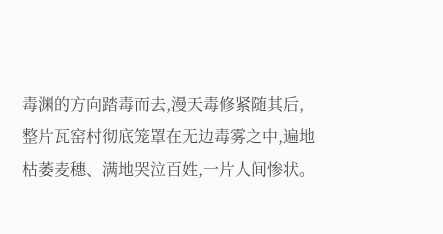毒渊的方向踏毒而去,漫天毒修紧随其后,整片瓦窑村彻底笼罩在无边毒雾之中,遍地枯萎麦穗、满地哭泣百姓,一片人间惨状。